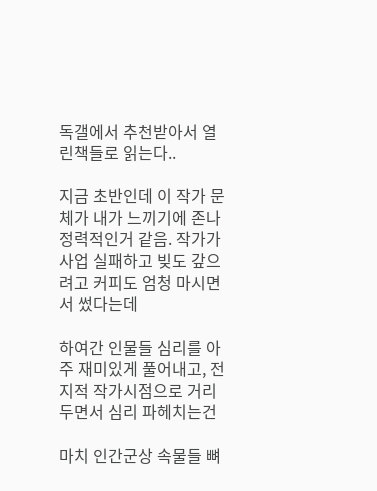독갤에서 추천받아서 열린책들로 읽는다..

지금 초반인데 이 작가 문체가 내가 느끼기에 존나 정력적인거 같음. 작가가 사업 실패하고 빚도 갚으려고 커피도 엄청 마시면서 썼다는데

하여간 인물들 심리를 아주 재미있게 풀어내고, 전지적 작가시점으로 거리 두면서 심리 파헤치는건

마치 인간군상 속물들 뼈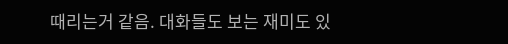때리는거 같음. 대화들도 보는 재미도 있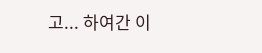고... 하여간 이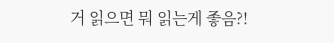거 읽으면 뭐 읽는게 좋음?!